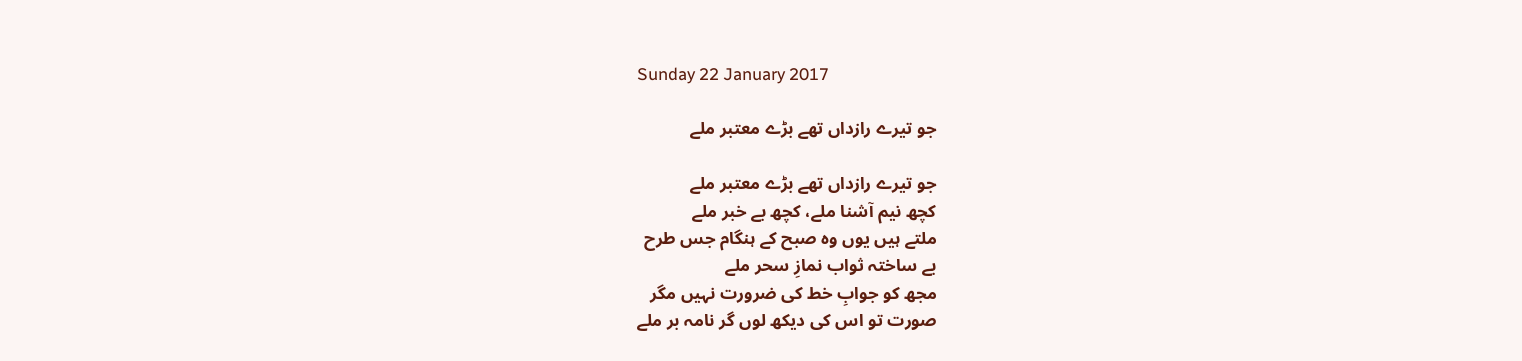Sunday 22 January 2017

جو تیرے رازداں تھے بڑے معتبر ملے

جو تیرے رازداں تھے بڑے معتبر ملے
کچھ نیم آشنا ملے، کچھ بے خبر ملے
ملتے ہیں یوں وہ صبح کے ہنگام جس طرح
بے ساختہ ثواب نمازِ سحر ملے
مجھ کو جوابِ خط کی ضرورت نہیں مگر
صورت تو اس کی دیکھ لوں گر نامہ بر ملے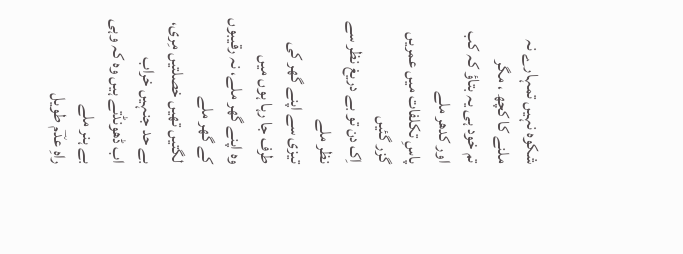شکوہ نہیں تمہارے نہ ملنے کا کچھ ، مگر
تم خود ہی یہ بتاؤ کہ کب اور کدھر ملے
پاسِ تکلفات میں عمریں گزر گئیں
اِک دن تو بے دریغ نظر سے نظر ملے
تیزی سے اپنے گھر کی طرف جا رہا ہوں میں
وہ اپنے گھر ملے، نہ رقیبوں کے گھر ملے
لگتیں تھیں خصلتیں مِری، بے حد جنہیں خراب
اب ڈھونڈتے ہیں وہ کہ وہی بے ہنر ملے
راہِ عدؔم طویل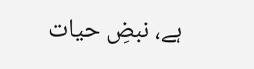ہے، نبضِ حیات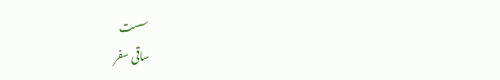سست
ساقی سفر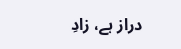دراز ہے، زادِ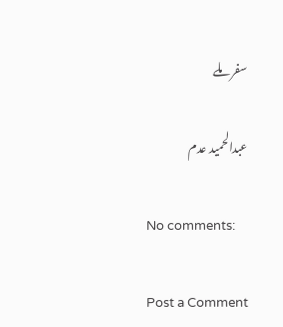سفر ملے

عبدالحمید عدم

No comments:

Post a Comment